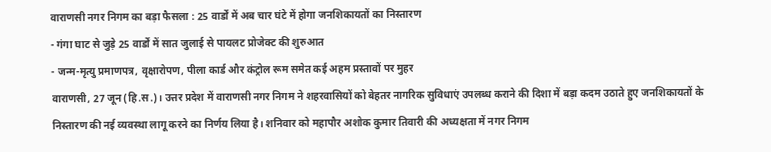वाराणसी नगर निगम का बड़ा फैसला : 25 वार्डों में अब चार घंटे में होगा जनशिकायतों का निस्तारण
- गंगा घाट से जुड़े 25 वार्डों में सात जुलाई से पायलट प्रोजेक्ट की शुरुआत
- जन्म-मृत्यु प्रमाणपत्र, वृक्षारोपण, पीला कार्ड और कंट्रोल रूम समेत कई अहम प्रस्तावों पर मुहर
वाराणसी, 27 जून (हि.स.)। उत्तर प्रदेश में वाराणसी नगर निगम ने शहरवासियों को बेहतर नागरिक सुविधाएं उपलब्ध कराने की दिशा में बड़ा कदम उठाते हुए जनशिकायतों के निस्तारण की नई व्यवस्था लागू करने का निर्णय लिया है। शनिवार को महापौर अशोक कुमार तिवारी की अध्यक्षता में नगर निगम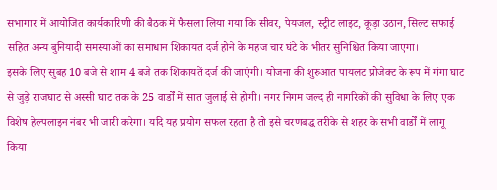सभागार में आयोजित कार्यकारिणी की बैठक में फैसला लिया गया कि सीवर, पेयजल, स्ट्रीट लाइट, कूड़ा उठान, सिल्ट सफाई सहित अन्य बुनियादी समस्याओं का समाधान शिकायत दर्ज होने के महज चार घंटे के भीतर सुनिश्चित किया जाएगा।
इसके लिए सुबह 10 बजे से शाम 4 बजे तक शिकायतें दर्ज की जाएंगी। योजना की शुरुआत पायलट प्रोजेक्ट के रूप में गंगा घाट से जुड़े राजघाट से अस्सी घाट तक के 25 वार्डों में सात जुलाई से होगी। नगर निगम जल्द ही नागरिकों की सुविधा के लिए एक विशेष हेल्पलाइन नंबर भी जारी करेगा। यदि यह प्रयोग सफल रहता है तो इसे चरणबद्ध तरीके से शहर के सभी वार्डों में लागू किया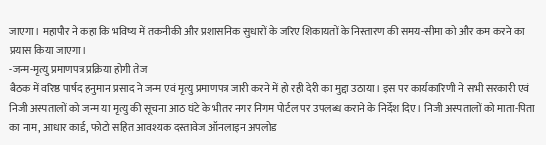जाएगा। महापौर ने कहा कि भविष्य में तकनीकी और प्रशासनिक सुधारों के जरिए शिकायतों के निस्तारण की समय-सीमा को और कम करने का प्रयास किया जाएगा।
-जन्म-मृत्यु प्रमाणपत्र प्रक्रिया होगी तेज
बैठक में वरिष्ठ पार्षद हनुमान प्रसाद ने जन्म एवं मृत्यु प्रमाणपत्र जारी करने में हो रही देरी का मुद्दा उठाया। इस पर कार्यकारिणी ने सभी सरकारी एवं निजी अस्पतालों को जन्म या मृत्यु की सूचना आठ घंटे के भीतर नगर निगम पोर्टल पर उपलब्ध कराने के निर्देश दिए। निजी अस्पतालों को माता-पिता का नाम, आधार कार्ड, फोटो सहित आवश्यक दस्तावेज ऑनलाइन अपलोड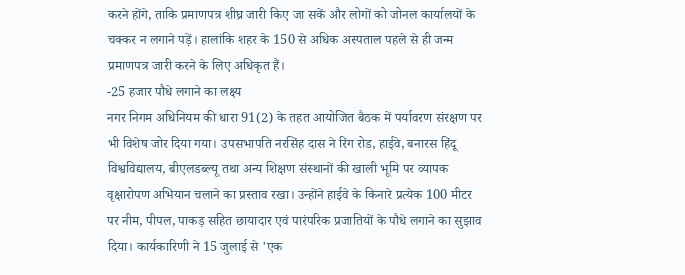करने होंगे, ताकि प्रमाणपत्र शीघ्र जारी किए जा सकें और लोगों को जोनल कार्यालयों के चक्कर न लगाने पड़ें। हालांकि शहर के 150 से अधिक अस्पताल पहले से ही जन्म प्रमाणपत्र जारी करने के लिए अधिकृत हैं।
-25 हजार पौधे लगाने का लक्ष्य
नगर निगम अधिनियम की धारा 91(2) के तहत आयोजित बैठक में पर्यावरण संरक्षण पर भी विशेष जोर दिया गया। उपसभापति नरसिंह दास ने रिंग रोड, हाईवे, बनारस हिंदू विश्वविद्यालय, बीएलडब्ल्यू तथा अन्य शिक्षण संस्थानों की खाली भूमि पर व्यापक वृक्षारोपण अभियान चलाने का प्रस्ताव रखा। उन्होंने हाईवे के किनारे प्रत्येक 100 मीटर पर नीम, पीपल, पाकड़ सहित छायादार एवं पारंपरिक प्रजातियों के पौधे लगाने का सुझाव दिया। कार्यकारिणी ने 15 जुलाई से 'एक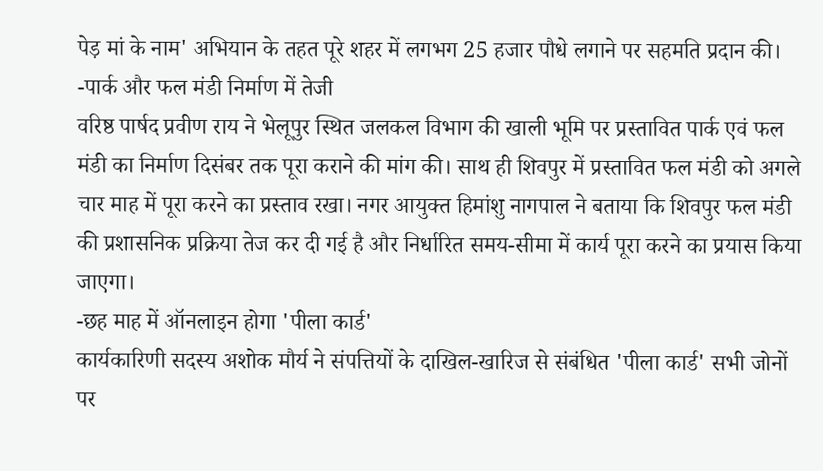पेड़ मां के नाम' अभियान के तहत पूरे शहर में लगभग 25 हजार पौधे लगाने पर सहमति प्रदान की।
-पार्क और फल मंडी निर्माण में तेजी
वरिष्ठ पार्षद प्रवीण राय ने भेलूपुर स्थित जलकल विभाग की खाली भूमि पर प्रस्तावित पार्क एवं फल मंडी का निर्माण दिसंबर तक पूरा कराने की मांग की। साथ ही शिवपुर में प्रस्तावित फल मंडी को अगले चार माह में पूरा करने का प्रस्ताव रखा। नगर आयुक्त हिमांशु नागपाल ने बताया कि शिवपुर फल मंडी की प्रशासनिक प्रक्रिया तेज कर दी गई है और निर्धारित समय-सीमा में कार्य पूरा करने का प्रयास किया जाएगा।
-छह माह में ऑनलाइन होगा 'पीला कार्ड'
कार्यकारिणी सदस्य अशोक मौर्य ने संपत्तियों के दाखिल-खारिज से संबंधित 'पीला कार्ड' सभी जोनों पर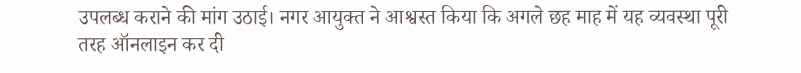उपलब्ध कराने की मांग उठाई। नगर आयुक्त ने आश्वस्त किया कि अगले छह माह में यह व्यवस्था पूरी तरह ऑनलाइन कर दी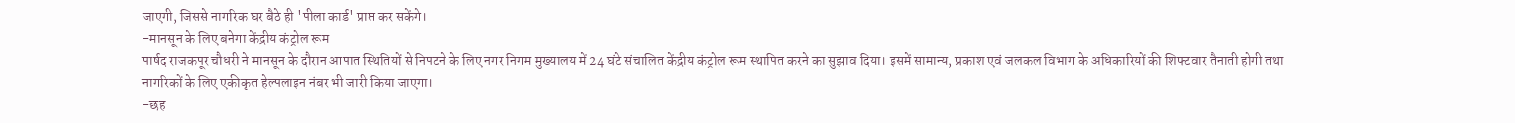जाएगी, जिससे नागरिक घर बैठे ही 'पीला कार्ड' प्राप्त कर सकेंगे।
-मानसून के लिए बनेगा केंद्रीय कंट्रोल रूम
पार्षद राजकपूर चौधरी ने मानसून के दौरान आपात स्थितियों से निपटने के लिए नगर निगम मुख्यालय में 24 घंटे संचालित केंद्रीय कंट्रोल रूम स्थापित करने का सुझाव दिया। इसमें सामान्य, प्रकाश एवं जलकल विभाग के अधिकारियों की शिफ्टवार तैनाती होगी तथा नागरिकों के लिए एकीकृत हेल्पलाइन नंबर भी जारी किया जाएगा।
-छह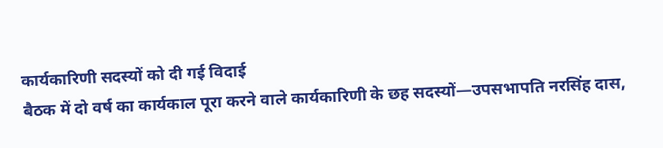कार्यकारिणी सदस्यों को दी गई विदाई
बैठक में दो वर्ष का कार्यकाल पूरा करने वाले कार्यकारिणी के छह सदस्यों—उपसभापति नरसिंह दास,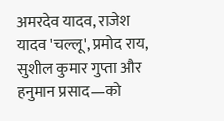अमरदेव यादव, राजेश यादव 'चल्लू', प्रमोद राय, सुशील कुमार गुप्ता और हनुमान प्रसाद—को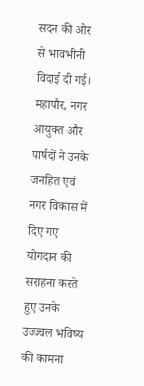सदन की ओर से भावभीनी विदाई दी गई। महापौर, नगर आयुक्त और पार्षदों ने उनके जनहित एवं नगर विकास में दिए गए योगदान की सराहना करते हुए उनके उज्ज्वल भविष्य की कामना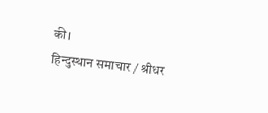की।
हिन्दुस्थान समाचार / श्रीधर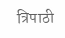त्रिपाठी